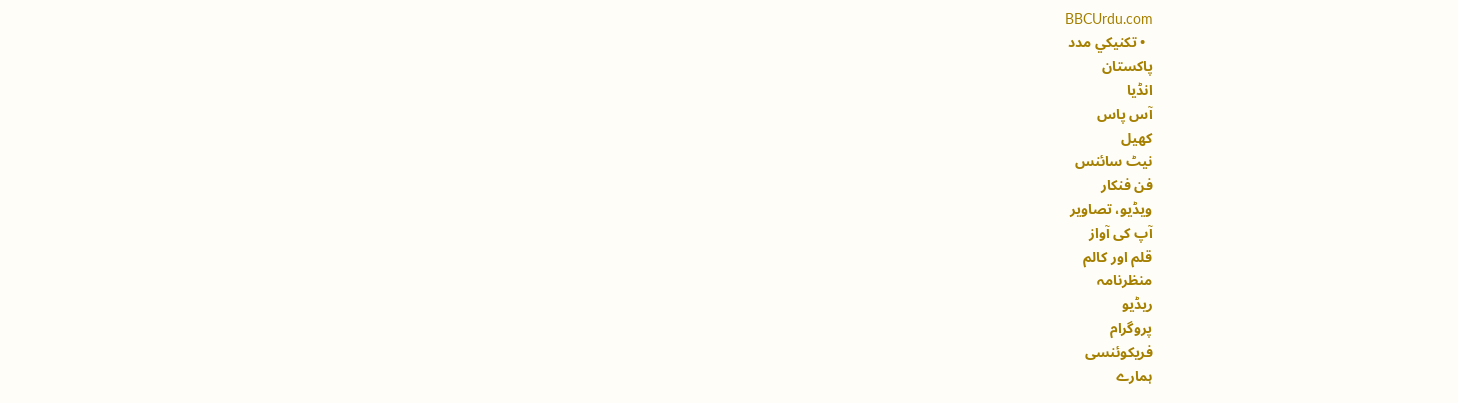BBCUrdu.com
  • تکنيکي مدد
پاکستان
انڈیا
آس پاس
کھیل
نیٹ سائنس
فن فنکار
ویڈیو، تصاویر
آپ کی آواز
قلم اور کالم
منظرنامہ
ریڈیو
پروگرام
فریکوئنسی
ہمارے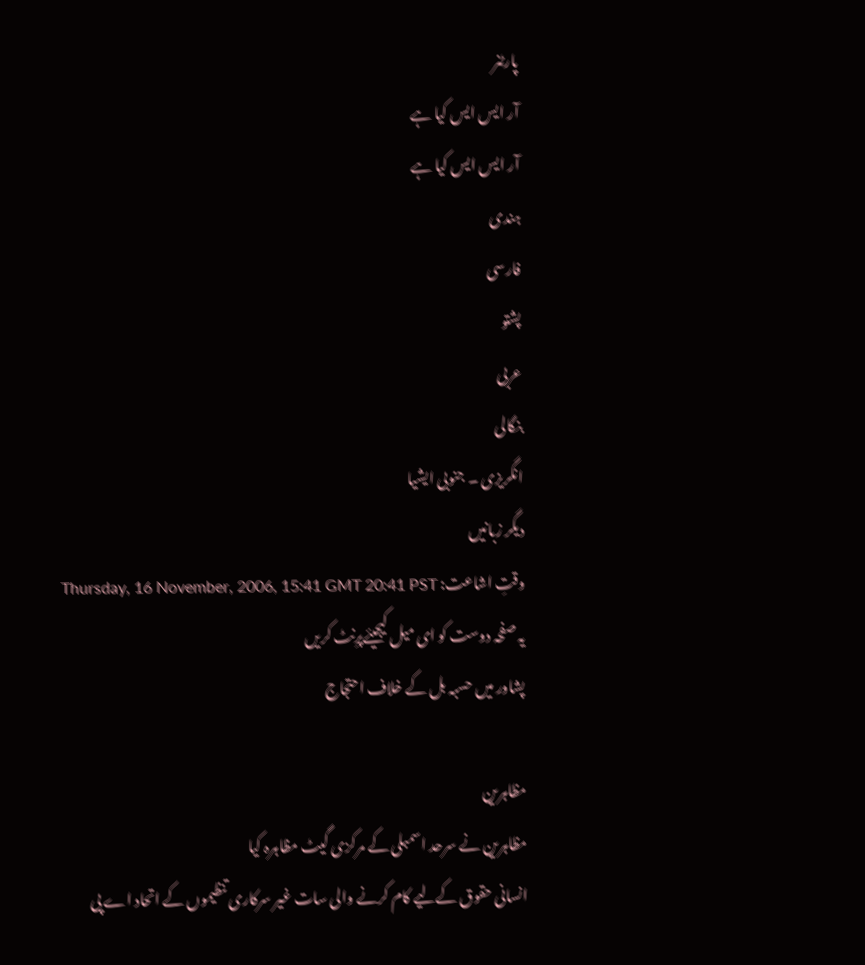پارٹنر
آر ایس ایس کیا ہے
آر ایس ایس کیا ہے
ہندی
فارسی
پشتو
عربی
بنگالی
انگریزی ۔ جنوبی ایشیا
دیگر زبانیں
وقتِ اشاعت: Thursday, 16 November, 2006, 15:41 GMT 20:41 PST
یہ صفحہ دوست کو ای میل کیجیئےپرِنٹ کریں
پشاور میں حسبہ بل کے خلاف احتجاج

مظاہرین
مظاہرین نے سرحد اسمبلی کے مرکزی گیٹ مظاہرہ کیا
انسانی حقوق کےلیے کام کرنے والی سات غیر سرکاری تنظیموں کے اتحاد اے پی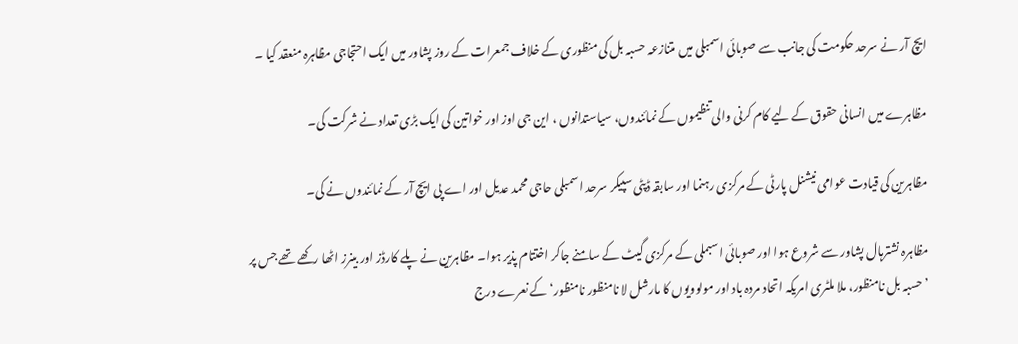ایچ آر نے سرحد حکومت کی جانب سے صوبائی اسمبلی میں متنازعہ حسبہ بل کی منظوری کے خلاف جمعرات کے روز پشاور میں ایک احتجاجی مظاہرہ منعقد کیا ۔

مظاہرے میں انسانی حقوق کے لیے کام کرنی والی تنظیموں کے نمائندوں، سیاستدانوں ، این جی اوز اور خواتین کی ایک بڑی تعداد نے شرکت کی۔

مظاہرین کی قیادت عوامی نیشنل پارٹی کے مرکزی رہنما اور سابقہ ڈپٹی سپیکر سرحد اسمبلی حاجی محمد عدیل اور اے پی ایچ آر کے نمائندوں نے کی۔

مظاہرہ نشترہال پشاور سے شروع ہوا اور صوبائی اسبملی کے مرکزی گیٹ کے سامنے جاکر اختتام پذیر ہوا۔ مظاہرین نے پلے کارڈز اور بینرز اٹھا رکھے تھے جس پر ’حسبہ بل نامنظور، ملا ملٹری امریکہ اتحاد مردہ باد اور مولوویوں کا مارشل لا نامنظور نامنظور‘ کے نعرے درج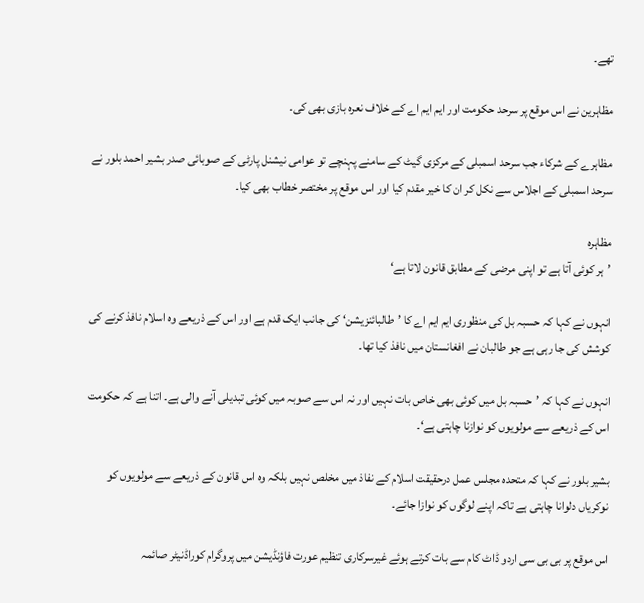تھے۔

مظاہرین نے اس موقع پر سرحد حکومت اور ایم ایم اے کے خلاف نعرہ بازی بھی کی۔

مظاہرے کے شرکاء جب سرحد اسمبلی کے مرکزی گیٹ کے سامنے پہنچے تو عوامی نیشنل پارٹی کے صوبائی صدر بشیر احمد بلور نے سرحد اسمبلی کے اجلاس سے نکل کر ان کا خیر مقدم کیا اور اس موقع پر مختصر خطاب بھی کیا۔

مظاہرہ
’ہر کوئی آتا ہے تو اپنی مرضی کے مطابق قانون لاتا ہے‘

انہوں نے کہا کہ حسبہ بل کی منظوری ایم ایم اے کا ’طالبائنزیشن‘ کی جانب ایک قدم ہے اور اس کے ذریعے وہ اسلام نافذ کرنے کی کوشش کی جا رہی ہے جو طالبان نے افغانستان میں نافذ کیا تھا۔

انہوں نے کہا کہ ’حسبہ بل میں کوئی بھی خاص بات نہیں اور نہ اس سے صوبہ میں کوئی تبدیلی آنے والی ہے۔ اتنا ہے کہ حکومت اس کے ذریعے سے مولویوں کو نوازنا چاہتی ہے‘۔

بشیر بلور نے کہا کہ متحدہ مجلس عمل درحقیقت اسلام کے نفاذ میں مخلص نہیں بلکہ وہ اس قانون کے ذریعے سے مولویوں کو نوکریاں دلوانا چاہتی ہے تاکہ اپنے لوگوں کو نوازا جائے۔

اس موقع پر بی بی سی اردو ڈاٹ کام سے بات کرتے ہوئے غیرسرکاری تنظیم عورت فاؤنڈیشن میں پروگرام کوراڈنیٹر صائمہ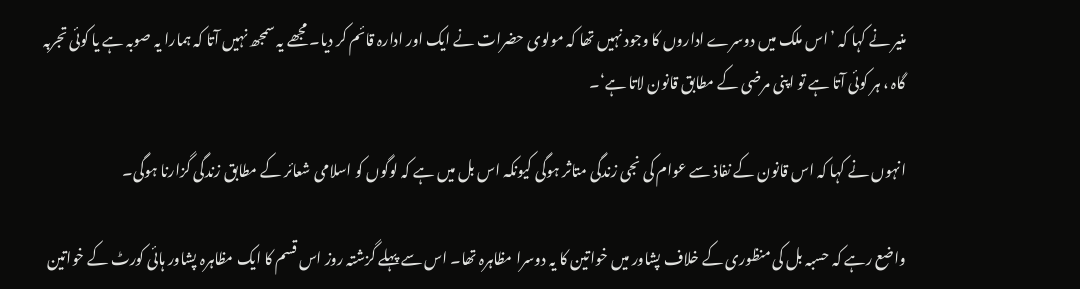منیر نے کہا کہ ’اس ملک میں دوسرے اداروں کا وجود نہیں تھا کہ مولوی حضرات نے ایک اور ادارہ قائم کر دیا۔ مجھے یہ سمجھ نہیں آتا کہ ہمارا یہ صوبہ ہے یا کوئی تجربہ گاہ ، ہر کوئی آتا ہے تو اپنی مرضی کے مطابق قانون لاتا ہے‘۔

انہوں نے کہا کہ اس قانون کے نفاذ سے عوام کی نجی زندگی متاثر ہوگی کیونکہ اس بل میں ہے کہ لوگوں کو اسلامی شعائر کے مطابق زندگی گزارنا ہوگی۔

واضع رہے کہ حسبہ بل کی منظوری کے خلاف پشاور میں خواتین کا یہ دوسرا مظاہرہ تھا۔ اس سے پہلے گزشتہ روز اس قسم کا ایک مظاہرہ پشاور ہائی کورٹ کے خواتین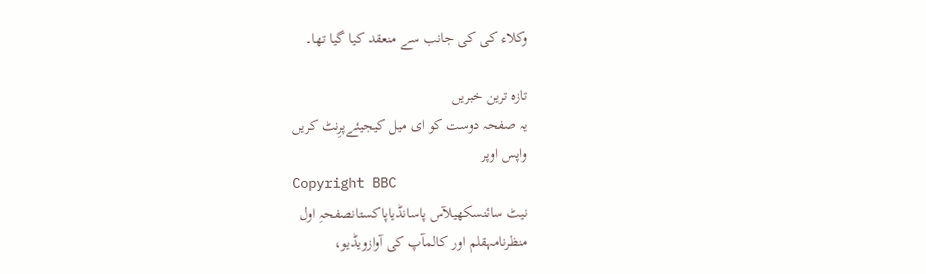وکلاء کی کی جانب سے منعقد کیا گیا تھا۔

تازہ ترین خبریں
یہ صفحہ دوست کو ای میل کیجیئےپرِنٹ کریں
واپس اوپر
Copyright BBC
نیٹ سائنسکھیلآس پاسانڈیاپاکستانصفحہِ اول
منظرنامہقلم اور کالمآپ کی آوازویڈیو،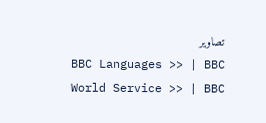تصاویر
BBC Languages >> | BBC World Service >> | BBC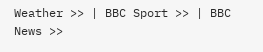Weather >> | BBC Sport >> | BBC News >>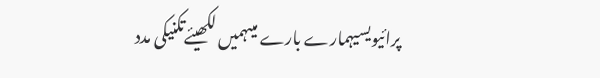پرائیویسیہمارے بارے میںہمیں لکھیئےتکنیکی مدد